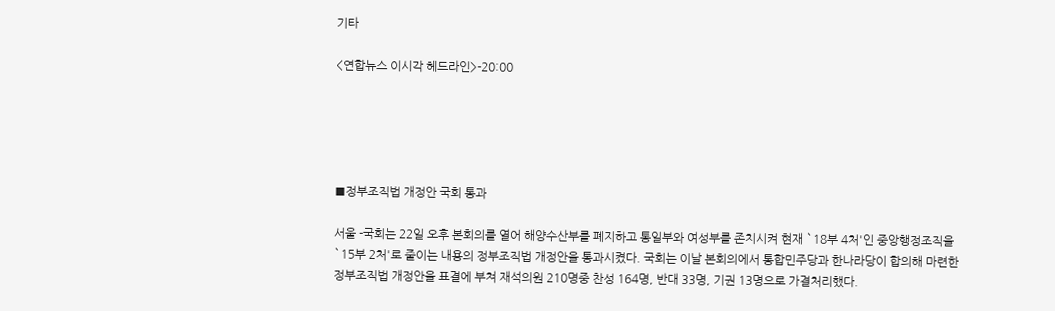기타

<연합뉴스 이시각 헤드라인>-20:00





■정부조직법 개정안 국회 통과

서울 -국회는 22일 오후 본회의를 열어 해양수산부를 폐지하고 통일부와 여성부를 존치시켜 현재 `18부 4처'인 중앙행정조직을 `15부 2처'로 줄이는 내용의 정부조직법 개정안을 통과시켰다. 국회는 이날 본회의에서 통합민주당과 한나라당이 합의해 마련한 정부조직법 개정안을 표결에 부쳐 재석의원 210명중 찬성 164명, 반대 33명, 기권 13명으로 가결처리했다.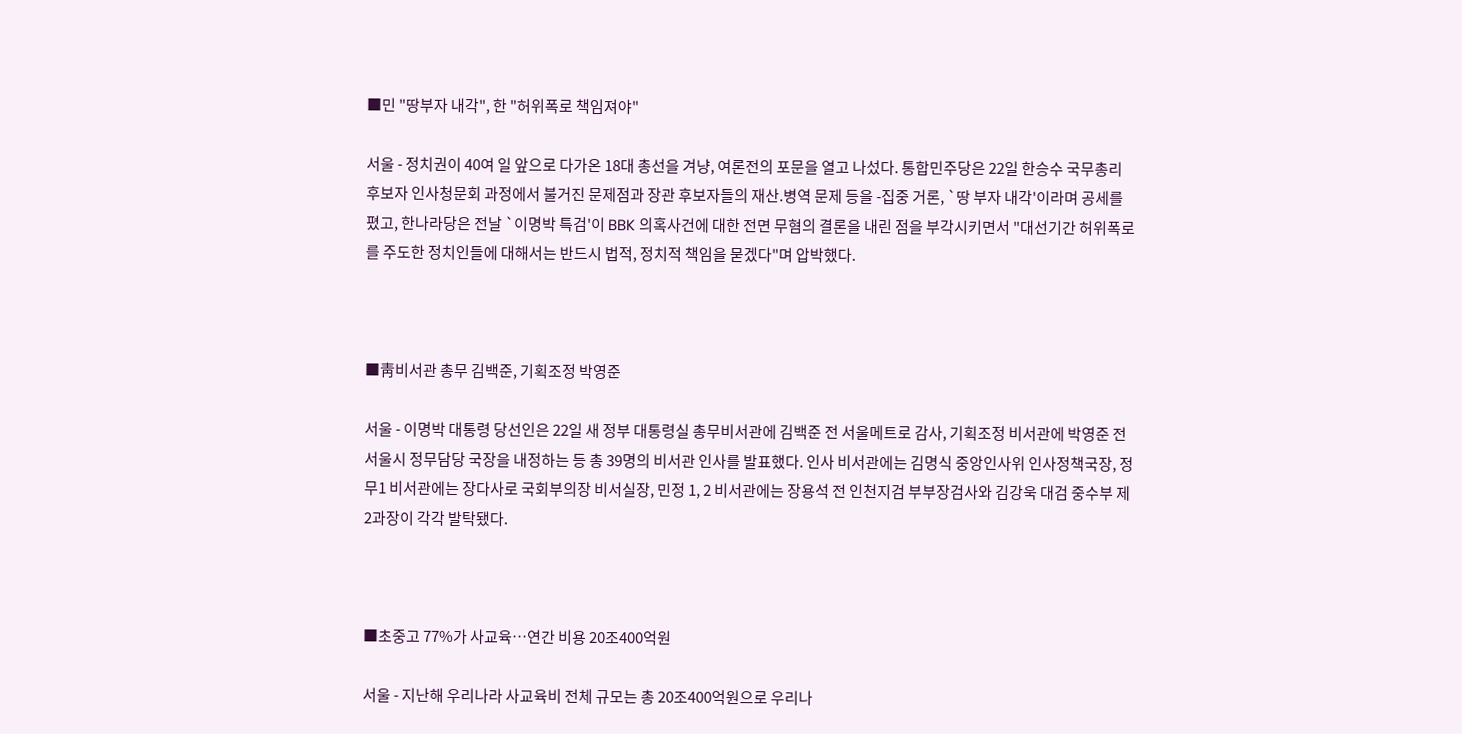■민 "땅부자 내각", 한 "허위폭로 책임져야"

서울 - 정치권이 40여 일 앞으로 다가온 18대 총선을 겨냥, 여론전의 포문을 열고 나섰다. 통합민주당은 22일 한승수 국무총리 후보자 인사청문회 과정에서 불거진 문제점과 장관 후보자들의 재산.병역 문제 등을 -집중 거론, `땅 부자 내각'이라며 공세를 폈고, 한나라당은 전날 `이명박 특검'이 BBK 의혹사건에 대한 전면 무혐의 결론을 내린 점을 부각시키면서 "대선기간 허위폭로를 주도한 정치인들에 대해서는 반드시 법적, 정치적 책임을 묻겠다"며 압박했다.



■靑비서관 총무 김백준, 기획조정 박영준

서울 - 이명박 대통령 당선인은 22일 새 정부 대통령실 총무비서관에 김백준 전 서울메트로 감사, 기획조정 비서관에 박영준 전 서울시 정무담당 국장을 내정하는 등 총 39명의 비서관 인사를 발표했다. 인사 비서관에는 김명식 중앙인사위 인사정책국장, 정무1 비서관에는 장다사로 국회부의장 비서실장, 민정 1, 2 비서관에는 장용석 전 인천지검 부부장검사와 김강욱 대검 중수부 제2과장이 각각 발탁됐다.



■초중고 77%가 사교육…연간 비용 20조400억원

서울 - 지난해 우리나라 사교육비 전체 규모는 총 20조400억원으로 우리나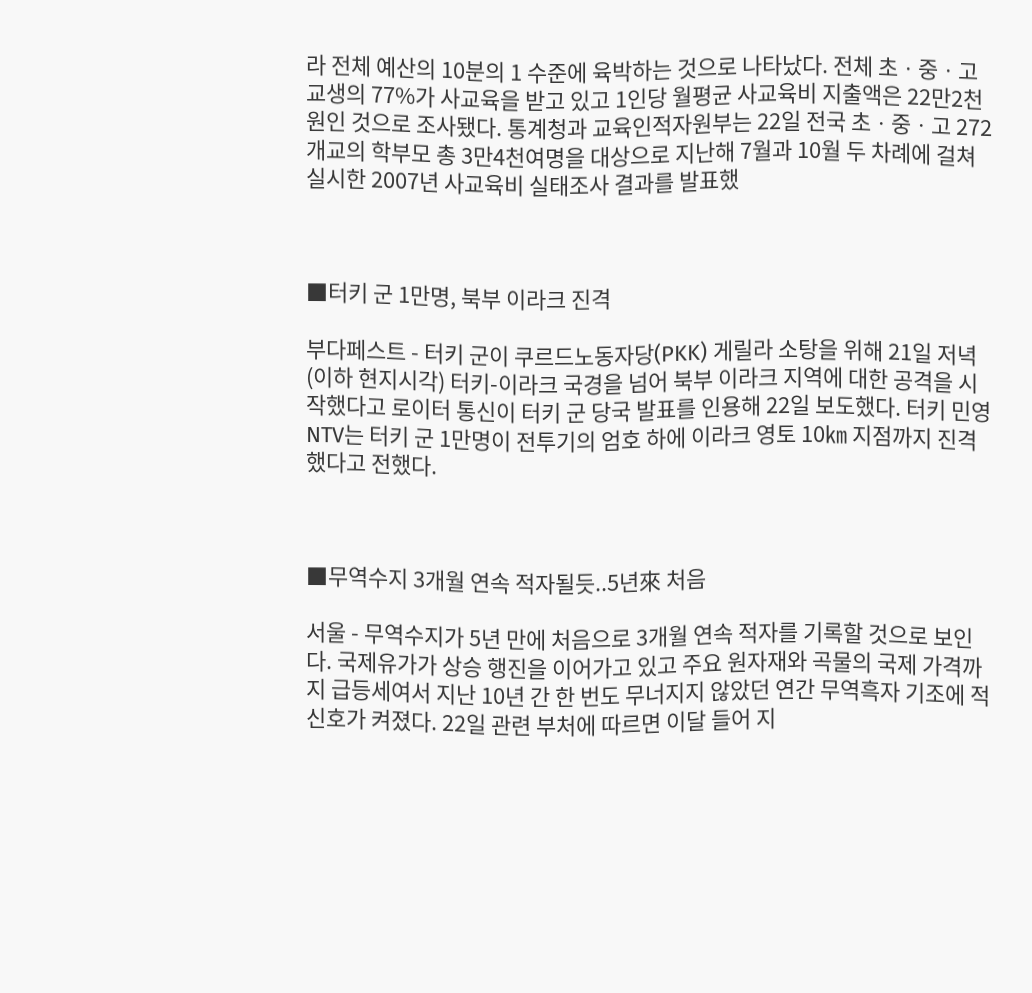라 전체 예산의 10분의 1 수준에 육박하는 것으로 나타났다. 전체 초ㆍ중ㆍ고교생의 77%가 사교육을 받고 있고 1인당 월평균 사교육비 지출액은 22만2천원인 것으로 조사됐다. 통계청과 교육인적자원부는 22일 전국 초ㆍ중ㆍ고 272개교의 학부모 총 3만4천여명을 대상으로 지난해 7월과 10월 두 차례에 걸쳐 실시한 2007년 사교육비 실태조사 결과를 발표했



■터키 군 1만명, 북부 이라크 진격

부다페스트 - 터키 군이 쿠르드노동자당(PKK) 게릴라 소탕을 위해 21일 저녁(이하 현지시각) 터키-이라크 국경을 넘어 북부 이라크 지역에 대한 공격을 시작했다고 로이터 통신이 터키 군 당국 발표를 인용해 22일 보도했다. 터키 민영 NTV는 터키 군 1만명이 전투기의 엄호 하에 이라크 영토 10㎞ 지점까지 진격했다고 전했다.



■무역수지 3개월 연속 적자될듯..5년來 처음

서울 - 무역수지가 5년 만에 처음으로 3개월 연속 적자를 기록할 것으로 보인다. 국제유가가 상승 행진을 이어가고 있고 주요 원자재와 곡물의 국제 가격까지 급등세여서 지난 10년 간 한 번도 무너지지 않았던 연간 무역흑자 기조에 적신호가 켜졌다. 22일 관련 부처에 따르면 이달 들어 지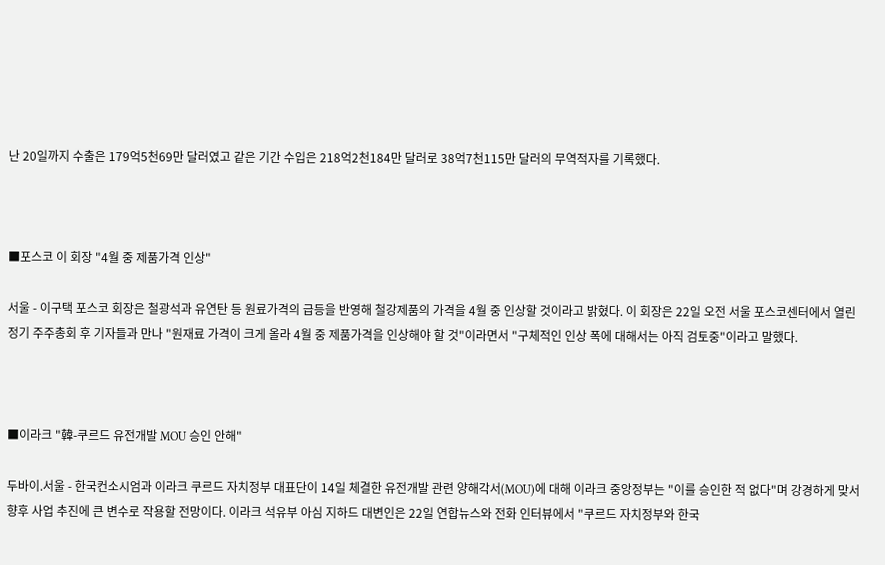난 20일까지 수출은 179억5천69만 달러였고 같은 기간 수입은 218억2천184만 달러로 38억7천115만 달러의 무역적자를 기록했다.



■포스코 이 회장 "4월 중 제품가격 인상"

서울 - 이구택 포스코 회장은 철광석과 유연탄 등 원료가격의 급등을 반영해 철강제품의 가격을 4월 중 인상할 것이라고 밝혔다. 이 회장은 22일 오전 서울 포스코센터에서 열린 정기 주주총회 후 기자들과 만나 "원재료 가격이 크게 올라 4월 중 제품가격을 인상해야 할 것"이라면서 "구체적인 인상 폭에 대해서는 아직 검토중"이라고 말했다.



■이라크 "韓-쿠르드 유전개발 MOU 승인 안해"

두바이.서울 - 한국컨소시엄과 이라크 쿠르드 자치정부 대표단이 14일 체결한 유전개발 관련 양해각서(MOU)에 대해 이라크 중앙정부는 "이를 승인한 적 없다"며 강경하게 맞서 향후 사업 추진에 큰 변수로 작용할 전망이다. 이라크 석유부 아심 지하드 대변인은 22일 연합뉴스와 전화 인터뷰에서 "쿠르드 자치정부와 한국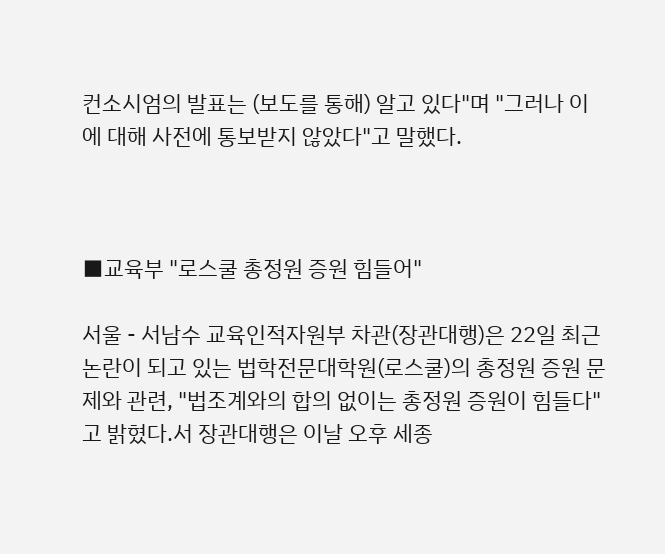컨소시엄의 발표는 (보도를 통해) 알고 있다"며 "그러나 이에 대해 사전에 통보받지 않았다"고 말했다.



■교육부 "로스쿨 총정원 증원 힘들어"

서울 - 서남수 교육인적자원부 차관(장관대행)은 22일 최근 논란이 되고 있는 법학전문대학원(로스쿨)의 총정원 증원 문제와 관련, "법조계와의 합의 없이는 총정원 증원이 힘들다"고 밝혔다.서 장관대행은 이날 오후 세종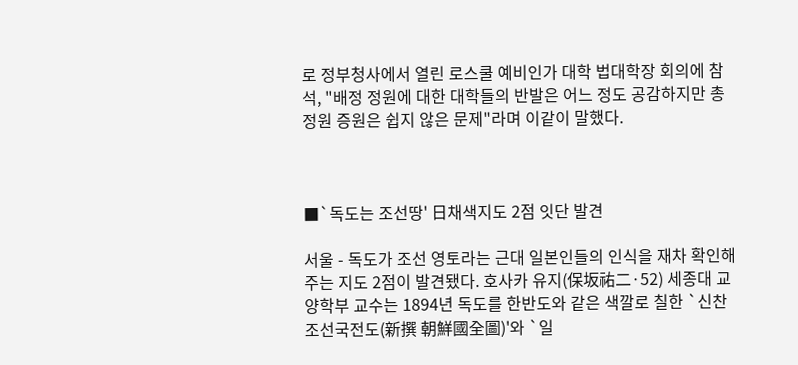로 정부청사에서 열린 로스쿨 예비인가 대학 법대학장 회의에 참석, "배정 정원에 대한 대학들의 반발은 어느 정도 공감하지만 총정원 증원은 쉽지 않은 문제"라며 이같이 말했다.



■`독도는 조선땅' 日채색지도 2점 잇단 발견

서울 - 독도가 조선 영토라는 근대 일본인들의 인식을 재차 확인해주는 지도 2점이 발견됐다. 호사카 유지(保坂祐二·52) 세종대 교양학부 교수는 1894년 독도를 한반도와 같은 색깔로 칠한 `신찬 조선국전도(新撰 朝鮮國全圖)'와 `일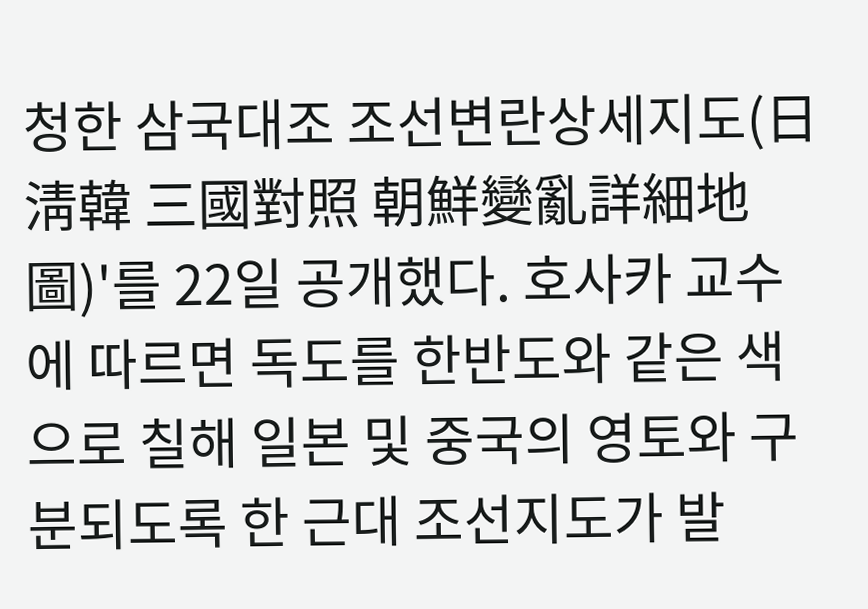청한 삼국대조 조선변란상세지도(日淸韓 三國對照 朝鮮變亂詳細地圖)'를 22일 공개했다. 호사카 교수에 따르면 독도를 한반도와 같은 색으로 칠해 일본 및 중국의 영토와 구분되도록 한 근대 조선지도가 발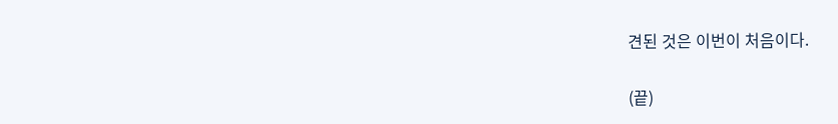견된 것은 이번이 처음이다.

(끝)